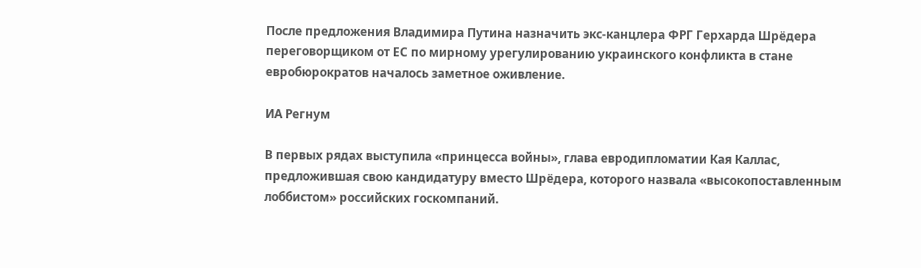После предложения Владимира Путина назначить экс-канцлера ФРГ Герхарда Шрёдера переговорщиком от ЕС по мирному урегулированию украинского конфликта в стане евробюрократов началось заметное оживление.

ИА Регнум

В первых рядах выступила «принцесса войны», глава евродипломатии Кая Каллас, предложившая свою кандидатуру вместо Шрёдера, которого назвала «высокопоставленным лоббистом» российских госкомпаний.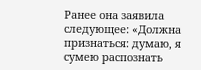Ранее она заявила следующее: «Должна признаться: думаю, я сумею распознать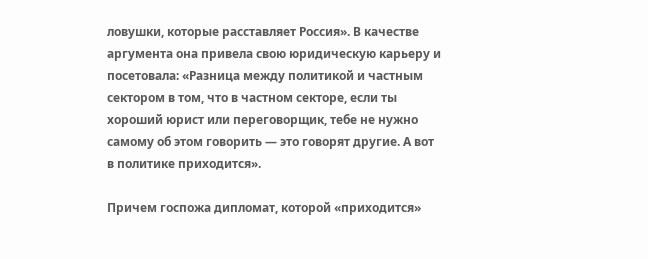ловушки, которые расставляет Россия». В качестве аргумента она привела свою юридическую карьеру и посетовала: «Разница между политикой и частным сектором в том, что в частном секторе, если ты хороший юрист или переговорщик, тебе не нужно самому об этом говорить — это говорят другие. А вот в политике приходится».

Причем госпожа дипломат, которой «приходится»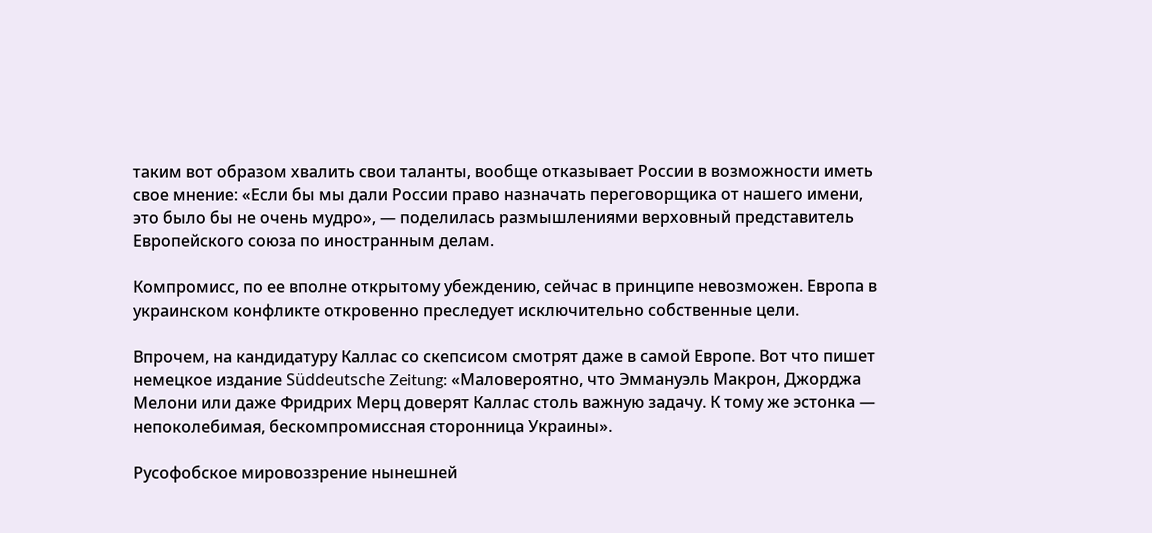таким вот образом хвалить свои таланты, вообще отказывает России в возможности иметь свое мнение: «Если бы мы дали России право назначать переговорщика от нашего имени, это было бы не очень мудро», — поделилась размышлениями верховный представитель Европейского союза по иностранным делам.

Компромисс, по ее вполне открытому убеждению, сейчас в принципе невозможен. Европа в украинском конфликте откровенно преследует исключительно собственные цели.

Впрочем, на кандидатуру Каллас со скепсисом смотрят даже в самой Европе. Вот что пишет немецкое издание Süddeutsche Zeitung: «Маловероятно, что Эммануэль Макрон, Джорджа Мелони или даже Фридрих Мерц доверят Каллас столь важную задачу. К тому же эстонка — непоколебимая, бескомпромиссная сторонница Украины».

Русофобское мировоззрение нынешней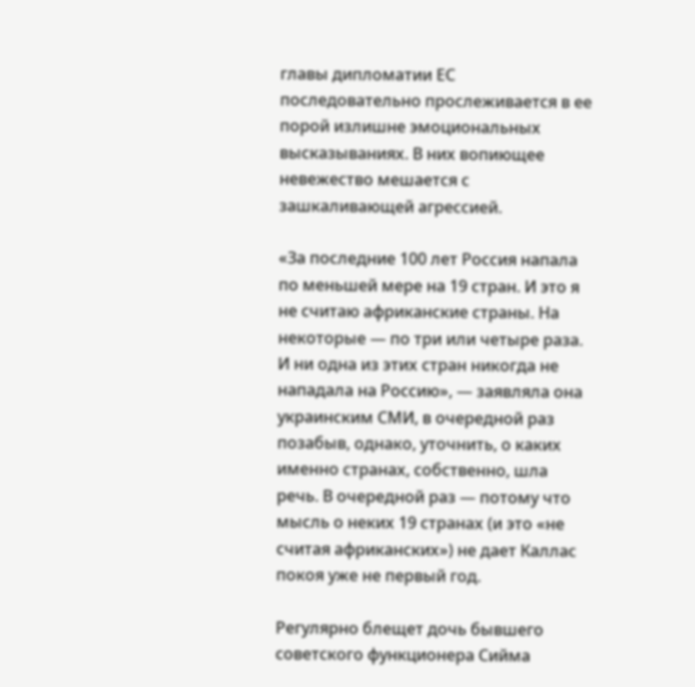главы дипломатии ЕС последовательно прослеживается в ее порой излишне эмоциональных высказываниях. В них вопиющее невежество мешается с зашкаливающей агрессией.

«За последние 100 лет Россия напала по меньшей мере на 19 стран. И это я не считаю африканские страны. На некоторые — по три или четыре раза. И ни одна из этих стран никогда не нападала на Россию», — заявляла она украинским СМИ, в очередной раз позабыв, однако, уточнить, о каких именно странах, собственно, шла речь. В очередной раз — потому что мысль о неких 19 странах (и это «не считая африканских») не дает Каллас покоя уже не первый год.

Регулярно блещет дочь бывшего советского функционера Сийма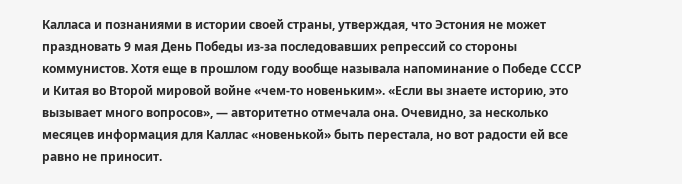Калласа и познаниями в истории своей страны, утверждая, что Эстония не может праздновать 9 мая День Победы из-за последовавших репрессий со стороны коммунистов. Хотя еще в прошлом году вообще называла напоминание о Победе СССР и Китая во Второй мировой войне «чем-то новеньким». «Если вы знаете историю, это вызывает много вопросов», — авторитетно отмечала она. Очевидно, за несколько месяцев информация для Каллас «новенькой» быть перестала, но вот радости ей все равно не приносит.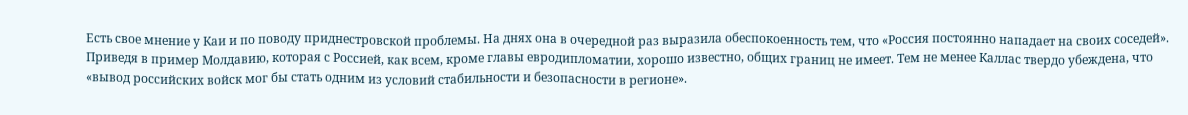Есть свое мнение у Каи и по поводу приднестровской проблемы. На днях она в очередной раз выразила обеспокоенность тем, что «Россия постоянно нападает на своих соседей». Приведя в пример Молдавию, которая с Россией, как всем, кроме главы евродипломатии, хорошо известно, общих границ не имеет. Тем не менее Каллас твердо убеждена, что «вывод российских войск мог бы стать одним из условий стабильности и безопасности в регионе».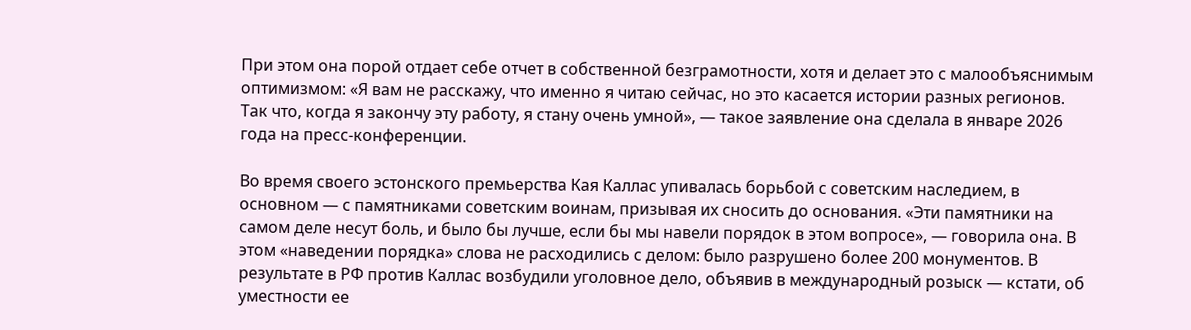При этом она порой отдает себе отчет в собственной безграмотности, хотя и делает это с малообъяснимым оптимизмом: «Я вам не расскажу, что именно я читаю сейчас, но это касается истории разных регионов. Так что, когда я закончу эту работу, я стану очень умной», — такое заявление она сделала в январе 2026 года на пресс-конференции.

Во время своего эстонского премьерства Кая Каллас упивалась борьбой с советским наследием, в основном — с памятниками советским воинам, призывая их сносить до основания. «Эти памятники на самом деле несут боль, и было бы лучше, если бы мы навели порядок в этом вопросе», — говорила она. В этом «наведении порядка» слова не расходились с делом: было разрушено более 200 монументов. В результате в РФ против Каллас возбудили уголовное дело, объявив в международный розыск — кстати, об уместности ее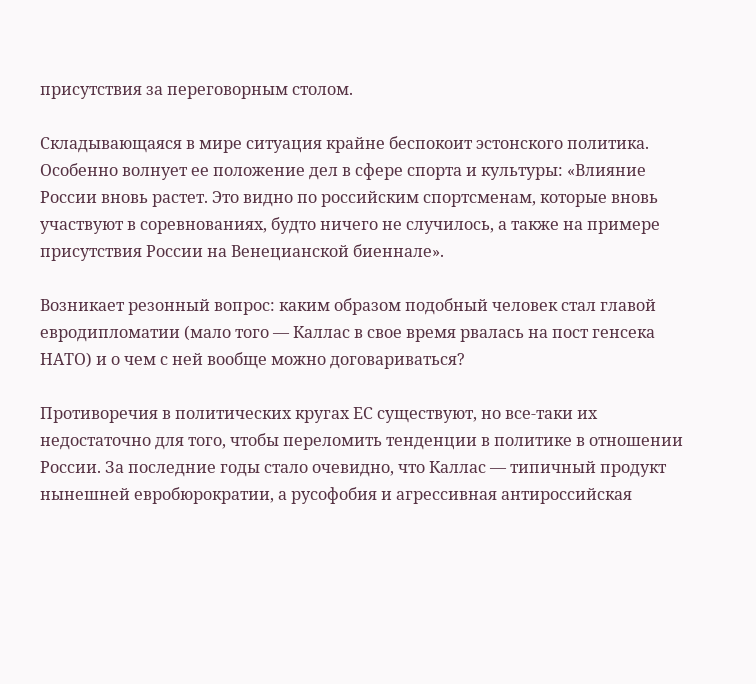присутствия за переговорным столом.

Складывающаяся в мире ситуация крайне беспокоит эстонского политика. Особенно волнует ее положение дел в сфере спорта и культуры: «Влияние России вновь растет. Это видно по российским спортсменам, которые вновь участвуют в соревнованиях, будто ничего не случилось, а также на примере присутствия России на Венецианской биеннале».

Возникает резонный вопрос: каким образом подобный человек стал главой евродипломатии (мало того — Каллас в свое время рвалась на пост генсека НАТО) и о чем с ней вообще можно договариваться?

Противоречия в политических кругах ЕС существуют, но все-таки их недостаточно для того, чтобы переломить тенденции в политике в отношении России. За последние годы стало очевидно, что Каллас — типичный продукт нынешней евробюрократии, а русофобия и агрессивная антироссийская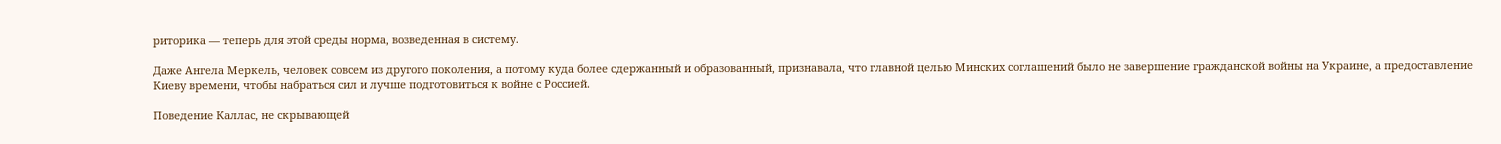риторика — теперь для этой среды норма, возведенная в систему.

Даже Ангела Меркель, человек совсем из другого поколения, а потому куда более сдержанный и образованный, признавала, что главной целью Минских соглашений было не завершение гражданской войны на Украине, а предоставление Киеву времени, чтобы набраться сил и лучше подготовиться к войне с Россией.

Поведение Каллас, не скрывающей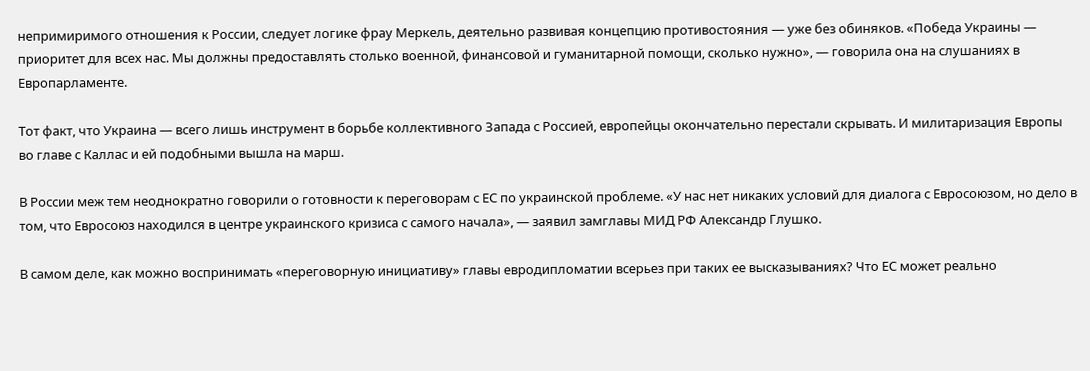непримиримого отношения к России, следует логике фрау Меркель, деятельно развивая концепцию противостояния — уже без обиняков. «Победа Украины — приоритет для всех нас. Мы должны предоставлять столько военной, финансовой и гуманитарной помощи, сколько нужно», — говорила она на слушаниях в Европарламенте.

Тот факт, что Украина — всего лишь инструмент в борьбе коллективного Запада с Россией, европейцы окончательно перестали скрывать. И милитаризация Европы во главе с Каллас и ей подобными вышла на марш.

В России меж тем неоднократно говорили о готовности к переговорам с ЕС по украинской проблеме. «У нас нет никаких условий для диалога с Евросоюзом, но дело в том, что Евросоюз находился в центре украинского кризиса с самого начала», — заявил замглавы МИД РФ Александр Глушко.

В самом деле, как можно воспринимать «переговорную инициативу» главы евродипломатии всерьез при таких ее высказываниях? Что ЕС может реально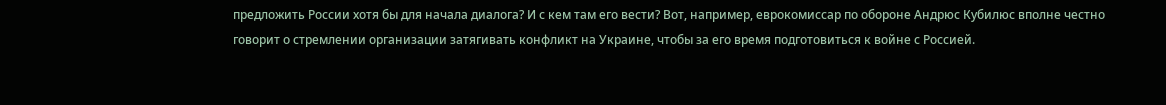предложить России хотя бы для начала диалога? И с кем там его вести? Вот, например, еврокомиссар по обороне Андрюс Кубилюс вполне честно говорит о стремлении организации затягивать конфликт на Украине, чтобы за его время подготовиться к войне с Россией.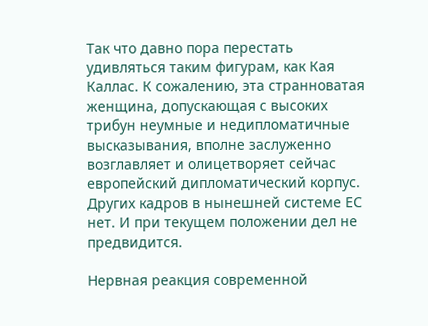Так что давно пора перестать удивляться таким фигурам, как Кая Каллас. К сожалению, эта странноватая женщина, допускающая с высоких трибун неумные и недипломатичные высказывания, вполне заслуженно возглавляет и олицетворяет сейчас европейский дипломатический корпус. Других кадров в нынешней системе ЕС нет. И при текущем положении дел не предвидится.

Нервная реакция современной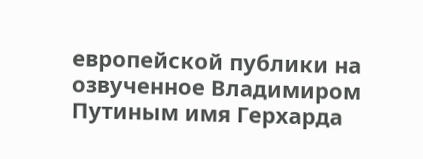европейской публики на озвученное Владимиром Путиным имя Герхарда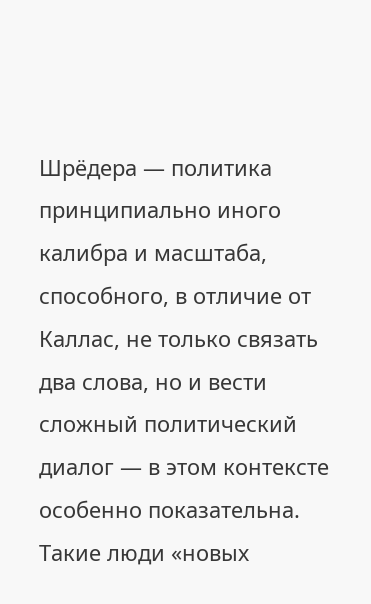Шрёдера — политика принципиально иного калибра и масштаба, способного, в отличие от Каллас, не только связать два слова, но и вести сложный политический диалог — в этом контексте особенно показательна. Такие люди «новых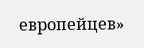европейцев»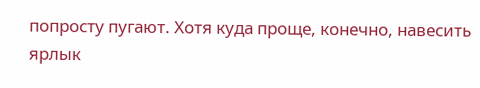попросту пугают. Хотя куда проще, конечно, навесить ярлык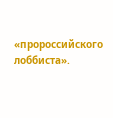«пророссийского лоббиста».